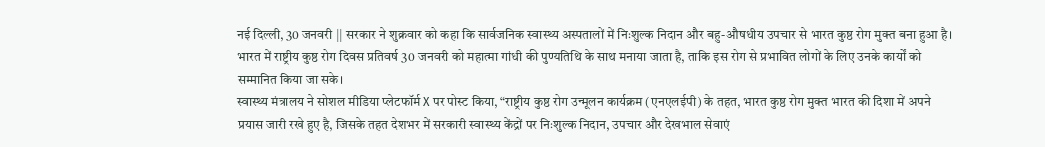नई दिल्ली, 30 जनवरी || सरकार ने शुक्रवार को कहा कि सार्वजनिक स्वास्थ्य अस्पतालों में निःशुल्क निदान और बहु-औषधीय उपचार से भारत कुष्ठ रोग मुक्त बना हुआ है।
भारत में राष्ट्रीय कुष्ठ रोग दिवस प्रतिवर्ष 30 जनवरी को महात्मा गांधी की पुण्यतिथि के साथ मनाया जाता है, ताकि इस रोग से प्रभावित लोगों के लिए उनके कार्यों को सम्मानित किया जा सके।
स्वास्थ्य मंत्रालय ने सोशल मीडिया प्लेटफॉर्म X पर पोस्ट किया, “राष्ट्रीय कुष्ठ रोग उन्मूलन कार्यक्रम (एनएलईपी) के तहत, भारत कुष्ठ रोग मुक्त भारत की दिशा में अपने प्रयास जारी रखे हुए है, जिसके तहत देशभर में सरकारी स्वास्थ्य केंद्रों पर निःशुल्क निदान, उपचार और देखभाल सेवाएं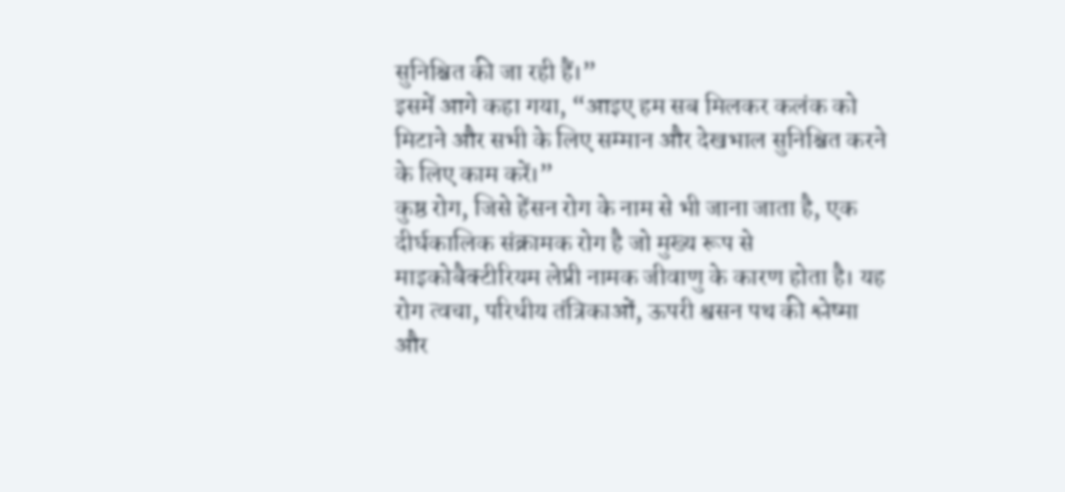सुनिश्चित की जा रही हैं।”
इसमें आगे कहा गया, “आइए हम सब मिलकर कलंक को मिटाने और सभी के लिए सम्मान और देखभाल सुनिश्चित करने के लिए काम करें।”
कुष्ठ रोग, जिसे हेंसन रोग के नाम से भी जाना जाता है, एक दीर्घकालिक संक्रामक रोग है जो मुख्य रूप से माइकोबैक्टीरियम लेप्री नामक जीवाणु के कारण होता है। यह रोग त्वचा, परिधीय तंत्रिकाओं, ऊपरी श्वसन पथ की श्लेष्मा और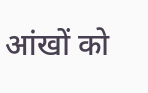आंखों को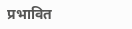प्रभावित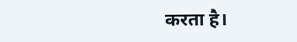करता है।